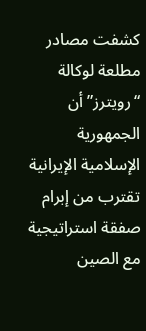كشفت مصادر مطلعة لوكالة “رويترز” أن الجمهورية الإسلامية الإيرانية تقترب من إبرام صفقة استراتيجية مع الصين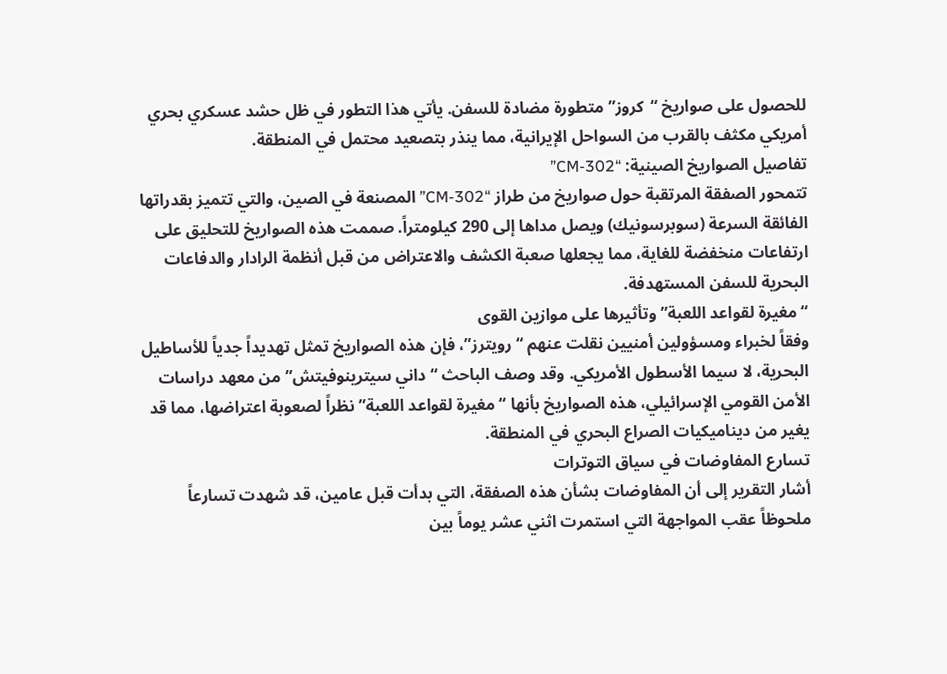للحصول على صواريخ “كروز” متطورة مضادة للسفن. يأتي هذا التطور في ظل حشد عسكري بحري أمريكي مكثف بالقرب من السواحل الإيرانية، مما ينذر بتصعيد محتمل في المنطقة.
تفاصيل الصواريخ الصينية: “CM-302”
تتمحور الصفقة المرتقبة حول صواريخ من طراز “CM-302” المصنعة في الصين، والتي تتميز بقدراتها الفائقة السرعة (سوبرسونيك) ويصل مداها إلى 290 كيلومتراً. صممت هذه الصواريخ للتحليق على ارتفاعات منخفضة للغاية، مما يجعلها صعبة الكشف والاعتراض من قبل أنظمة الرادار والدفاعات البحرية للسفن المستهدفة.
“مغيرة لقواعد اللعبة” وتأثيرها على موازين القوى
وفقاً لخبراء ومسؤولين أمنيين نقلت عنهم “رويترز”، فإن هذه الصواريخ تمثل تهديداً جدياً للأساطيل البحرية، لا سيما الأسطول الأمريكي. وقد وصف الباحث “داني سيترينوفيتش” من معهد دراسات الأمن القومي الإسرائيلي، هذه الصواريخ بأنها “مغيرة لقواعد اللعبة” نظراً لصعوبة اعتراضها، مما قد يغير من ديناميكيات الصراع البحري في المنطقة.
تسارع المفاوضات في سياق التوترات
أشار التقرير إلى أن المفاوضات بشأن هذه الصفقة، التي بدأت قبل عامين، قد شهدت تسارعاً ملحوظاً عقب المواجهة التي استمرت اثني عشر يوماً بين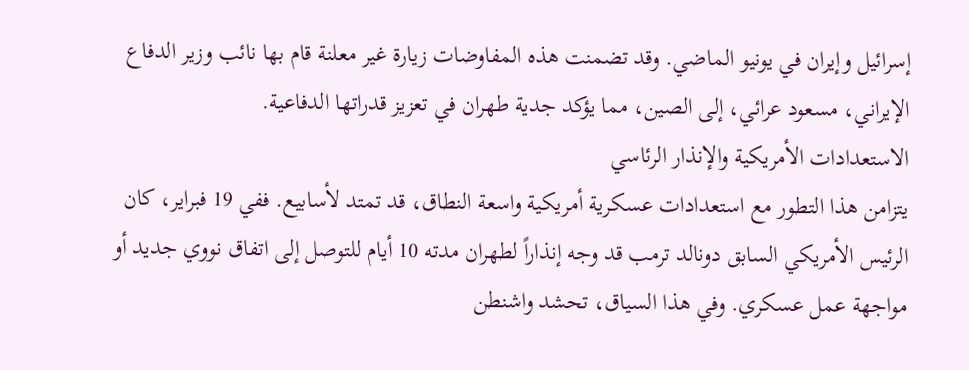إسرائيل وإيران في يونيو الماضي. وقد تضمنت هذه المفاوضات زيارة غير معلنة قام بها نائب وزير الدفاع الإيراني، مسعود عرائي، إلى الصين، مما يؤكد جدية طهران في تعزيز قدراتها الدفاعية.
الاستعدادات الأمريكية والإنذار الرئاسي
يتزامن هذا التطور مع استعدادات عسكرية أمريكية واسعة النطاق، قد تمتد لأسابيع. ففي 19 فبراير، كان الرئيس الأمريكي السابق دونالد ترمب قد وجه إنذاراً لطهران مدته 10 أيام للتوصل إلى اتفاق نووي جديد أو مواجهة عمل عسكري. وفي هذا السياق، تحشد واشنطن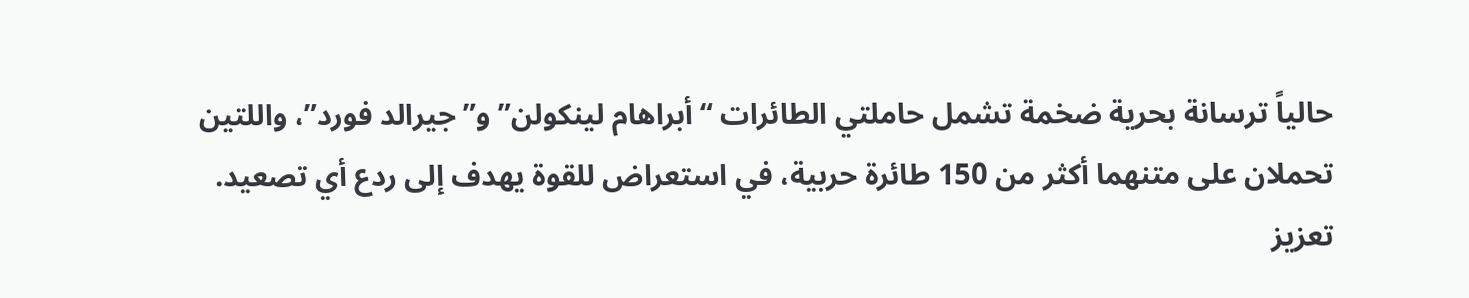حالياً ترسانة بحرية ضخمة تشمل حاملتي الطائرات “أبراهام لينكولن” و”جيرالد فورد”، واللتين تحملان على متنهما أكثر من 150 طائرة حربية، في استعراض للقوة يهدف إلى ردع أي تصعيد.
تعزيز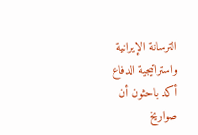الترسانة الإيرانية واستراتيجية الدفاع
أكد باحثون أن صواريخ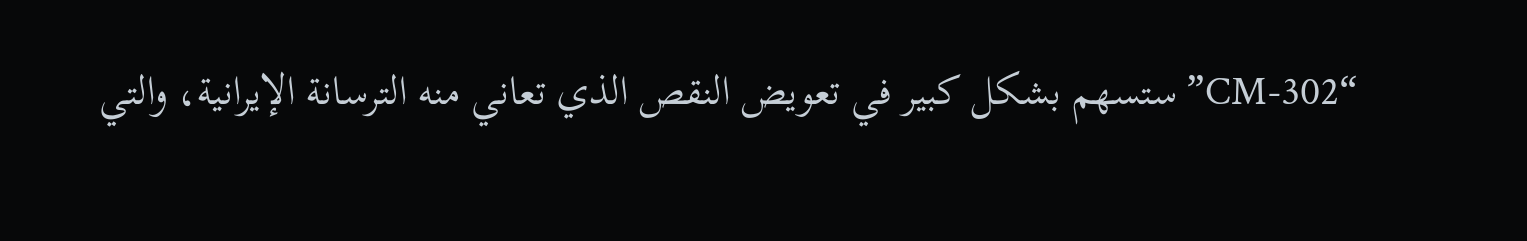“CM-302” ستسهم بشكل كبير في تعويض النقص الذي تعاني منه الترسانة الإيرانية، والتي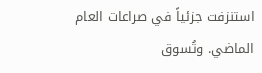استنزفت جزئياً في صراعات العام الماضي. وتُسوق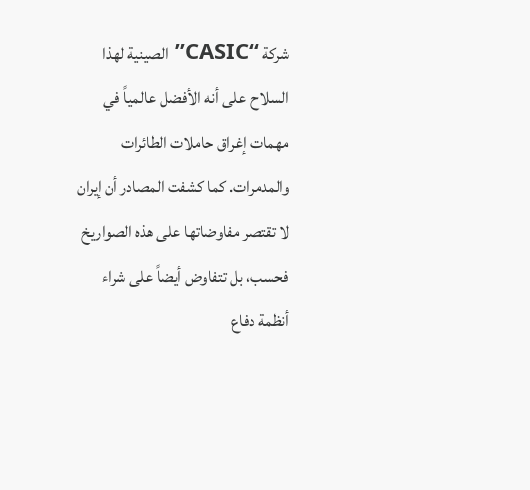شركة “CASIC” الصينية لهذا السلاح على أنه الأفضل عالمياً في مهمات إغراق حاملات الطائرات والمدمرات. كما كشفت المصادر أن إيران لا تقتصر مفاوضاتها على هذه الصواريخ فحسب، بل تتفاوض أيضاً على شراء أنظمة دفاع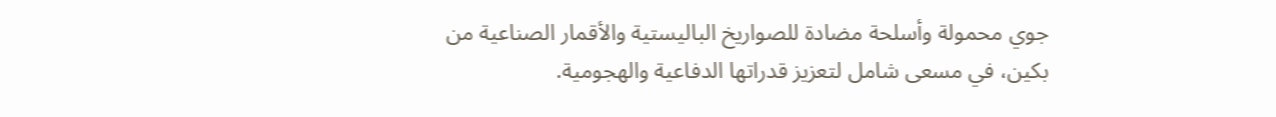جوي محمولة وأسلحة مضادة للصواريخ الباليستية والأقمار الصناعية من بكين، في مسعى شامل لتعزيز قدراتها الدفاعية والهجومية.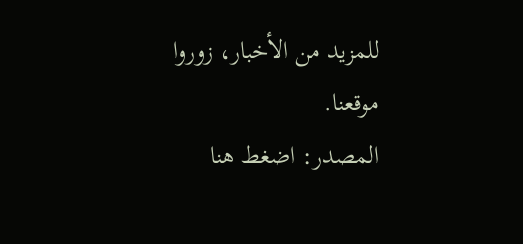للمزيد من الأخبار، زوروا موقعنا.
المصدر: اضغط هنا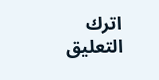اترك التعليق